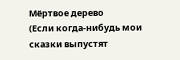Мёртвое дерево
(Если когда-нибудь мои сказки выпустят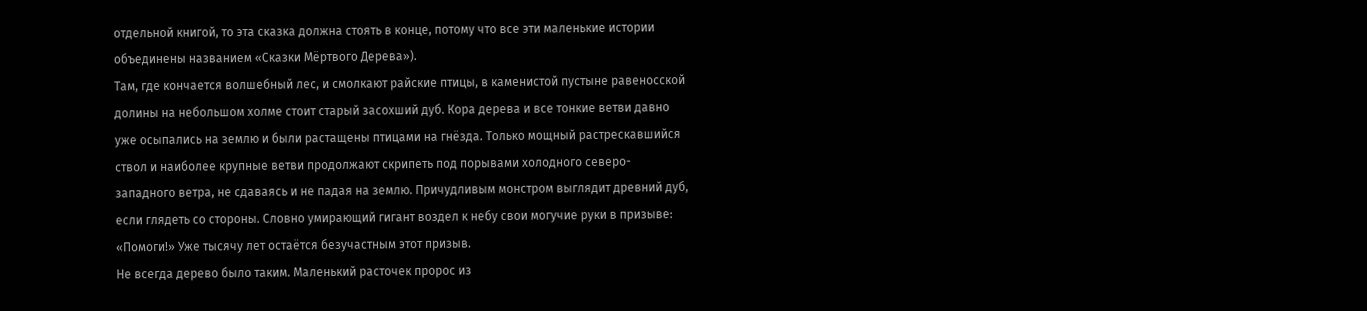отдельной книгой, то эта сказка должна стоять в конце, потому что все эти маленькие истории объединены названием «Сказки Мёртвого Дерева»).
Там, где кончается волшебный лес, и смолкают райские птицы, в каменистой пустыне равеносской долины на небольшом холме стоит старый засохший дуб. Кора дерева и все тонкие ветви давно уже осыпались на землю и были растащены птицами на гнёзда. Только мощный растрескавшийся ствол и наиболее крупные ветви продолжают скрипеть под порывами холодного северо-западного ветра, не сдаваясь и не падая на землю. Причудливым монстром выглядит древний дуб, если глядеть со стороны. Словно умирающий гигант воздел к небу свои могучие руки в призыве: «Помоги!» Уже тысячу лет остаётся безучастным этот призыв.
Не всегда дерево было таким. Маленький расточек пророс из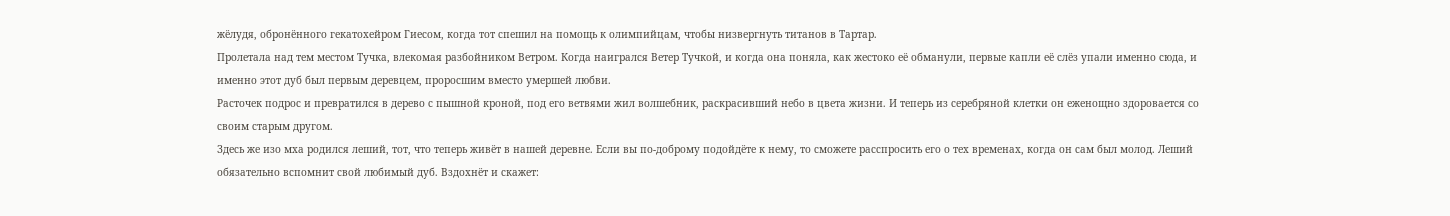жёлудя, обронённого гекатохейром Гиесом, когда тот спешил на помощь к олимпийцам, чтобы низвергнуть титанов в Тартар.
Пролетала над тем местом Тучка, влекомая разбойником Ветром. Когда наигрался Ветер Тучкой, и когда она поняла, как жестоко её обманули, первые капли её слёз упали именно сюда, и именно этот дуб был первым деревцем, проросшим вместо умершей любви.
Расточек подрос и превратился в дерево с пышной кроной, под его ветвями жил волшебник, раскрасивший небо в цвета жизни. И теперь из серебряной клетки он еженощно здоровается со своим старым другом.
Здесь же изо мха родился леший, тот, что теперь живёт в нашей деревне. Если вы по-доброму подойдёте к нему, то сможете расспросить его о тех временах, когда он сам был молод. Леший обязательно вспомнит свой любимый дуб. Вздохнёт и скажет: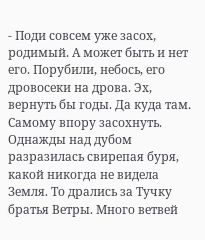- Поди совсем уже засох, родимый. А может быть и нет его. Порубили, небось, его дровосеки на дрова. Эх, вернуть бы годы. Да куда там. Самому впору засохнуть.
Однажды над дубом разразилась свирепая буря, какой никогда не видела Земля. То дрались за Тучку братья Ветры. Много ветвей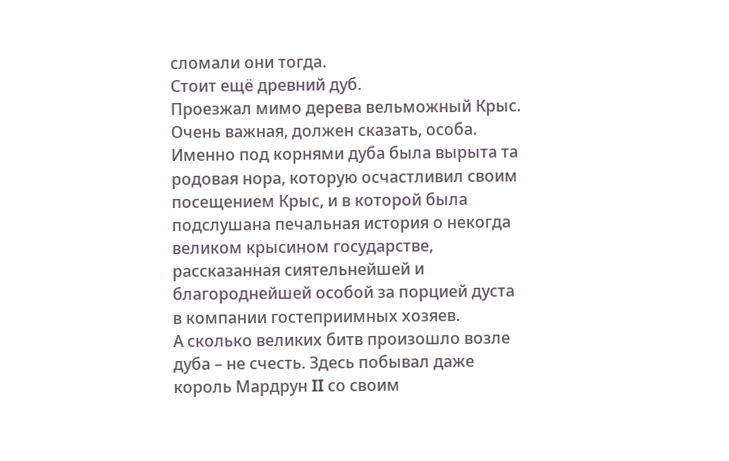сломали они тогда.
Стоит ещё древний дуб.
Проезжал мимо дерева вельможный Крыс. Очень важная, должен сказать, особа. Именно под корнями дуба была вырыта та родовая нора, которую осчастливил своим посещением Крыс, и в которой была подслушана печальная история о некогда великом крысином государстве, рассказанная сиятельнейшей и благороднейшей особой за порцией дуста в компании гостеприимных хозяев.
А сколько великих битв произошло возле дуба – не счесть. Здесь побывал даже король Мардрун II со своим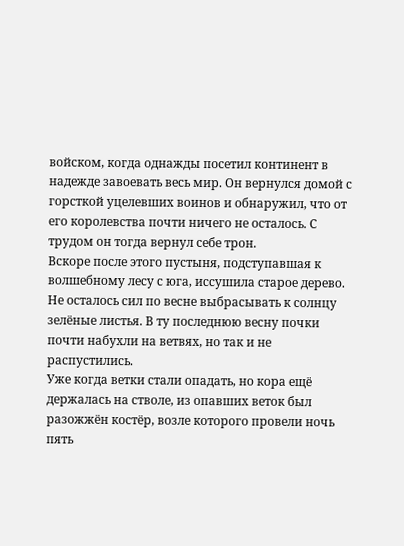войском, когда однажды посетил континент в надежде завоевать весь мир. Он вернулся домой с горсткой уцелевших воинов и обнаружил, что от его королевства почти ничего не осталось. С трудом он тогда вернул себе трон.
Вскоре после этого пустыня, подступавшая к волшебному лесу с юга, иссушила старое дерево. Не осталось сил по весне выбрасывать к солнцу зелёные листья. В ту последнюю весну почки почти набухли на ветвях, но так и не распустились.
Уже когда ветки стали опадать, но кора ещё держалась на стволе, из опавших веток был разожжён костёр, возле которого провели ночь пять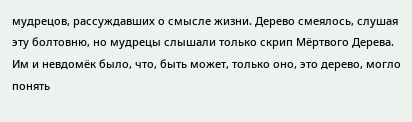мудрецов, рассуждавших о смысле жизни. Дерево смеялось, слушая эту болтовню, но мудрецы слышали только скрип Мёртвого Дерева. Им и невдомёк было, что, быть может, только оно, это дерево, могло понять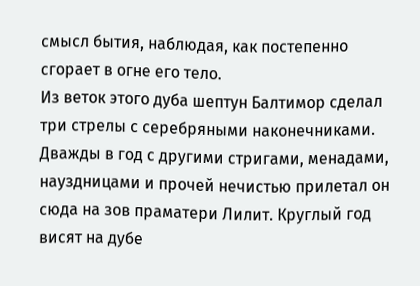смысл бытия, наблюдая, как постепенно сгорает в огне его тело.
Из веток этого дуба шептун Балтимор сделал три стрелы с серебряными наконечниками. Дважды в год с другими стригами, менадами, науздницами и прочей нечистью прилетал он сюда на зов праматери Лилит. Круглый год висят на дубе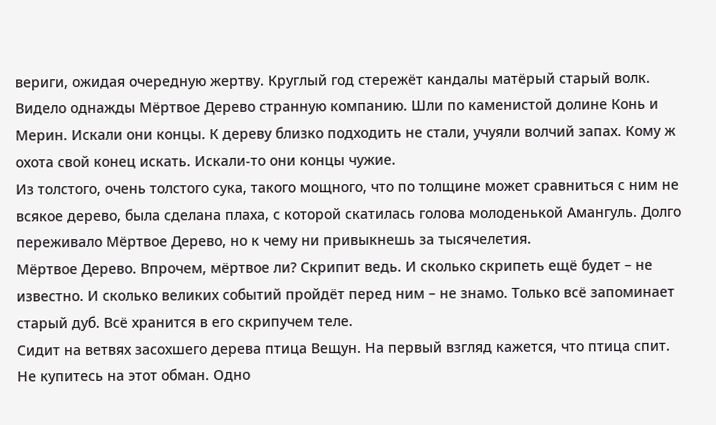вериги, ожидая очередную жертву. Круглый год стережёт кандалы матёрый старый волк.
Видело однажды Мёртвое Дерево странную компанию. Шли по каменистой долине Конь и Мерин. Искали они концы. К дереву близко подходить не стали, учуяли волчий запах. Кому ж охота свой конец искать. Искали-то они концы чужие.
Из толстого, очень толстого сука, такого мощного, что по толщине может сравниться с ним не всякое дерево, была сделана плаха, с которой скатилась голова молоденькой Амангуль. Долго переживало Мёртвое Дерево, но к чему ни привыкнешь за тысячелетия.
Мёртвое Дерево. Впрочем, мёртвое ли? Скрипит ведь. И сколько скрипеть ещё будет – не известно. И сколько великих событий пройдёт перед ним – не знамо. Только всё запоминает старый дуб. Всё хранится в его скрипучем теле.
Сидит на ветвях засохшего дерева птица Вещун. На первый взгляд кажется, что птица спит. Не купитесь на этот обман. Одно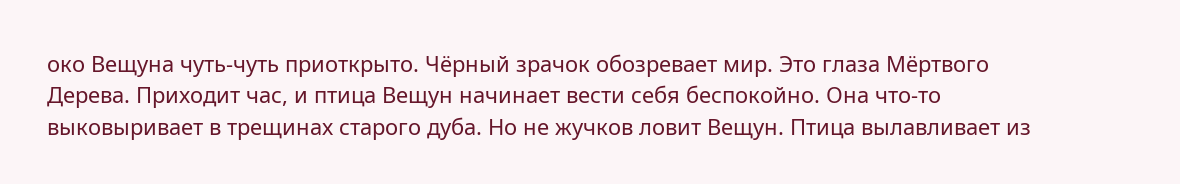око Вещуна чуть-чуть приоткрыто. Чёрный зрачок обозревает мир. Это глаза Мёртвого Дерева. Приходит час, и птица Вещун начинает вести себя беспокойно. Она что-то выковыривает в трещинах старого дуба. Но не жучков ловит Вещун. Птица вылавливает из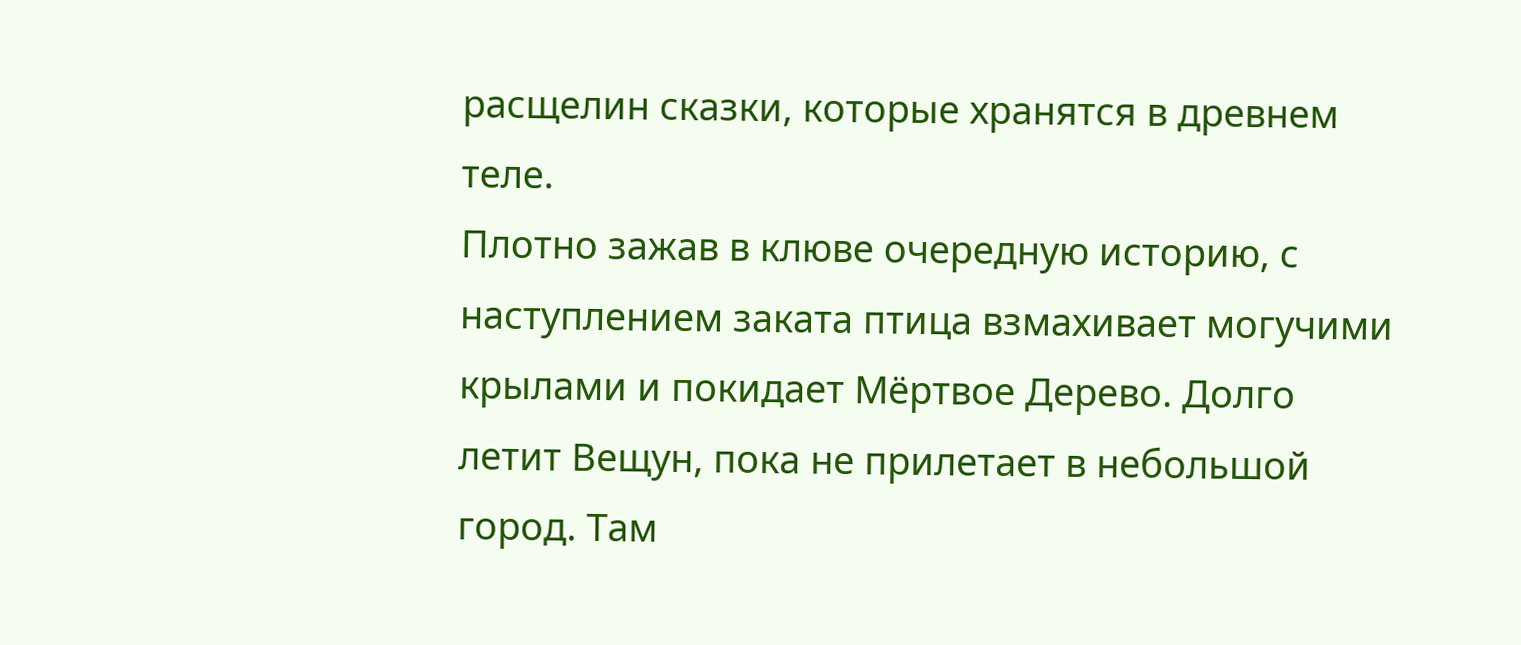расщелин сказки, которые хранятся в древнем теле.
Плотно зажав в клюве очередную историю, с наступлением заката птица взмахивает могучими крылами и покидает Мёртвое Дерево. Долго летит Вещун, пока не прилетает в небольшой город. Там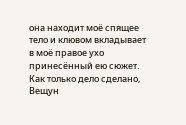она находит моё спящее тело и клювом вкладывает в моё правое ухо принесённый ею сюжет. Как только дело сделано, Вещун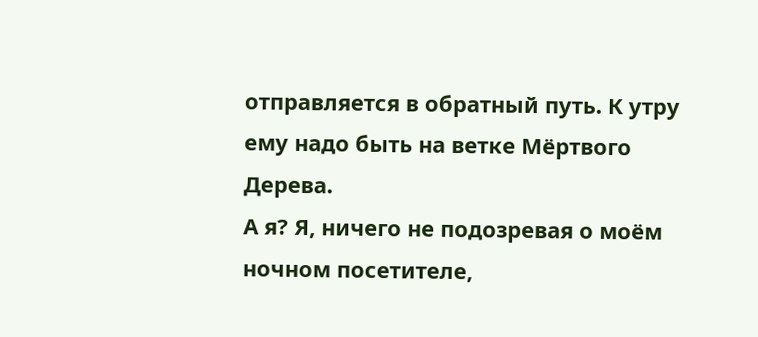отправляется в обратный путь. К утру ему надо быть на ветке Мёртвого Дерева.
А я? Я, ничего не подозревая о моём ночном посетителе,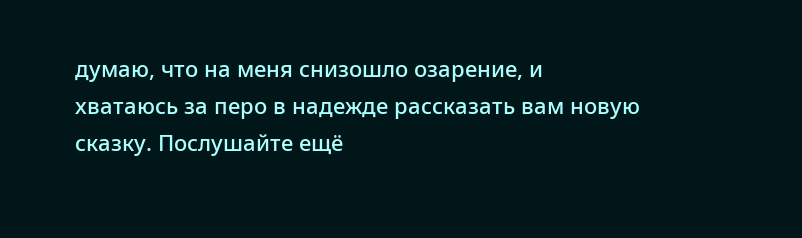думаю, что на меня снизошло озарение, и хватаюсь за перо в надежде рассказать вам новую сказку. Послушайте ещё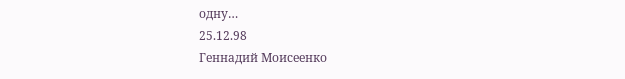одну…
25.12.98
Геннадий Моисеенко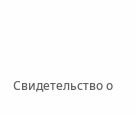Свидетельство о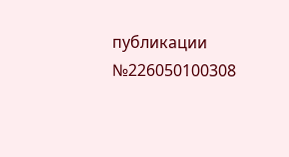публикации №226050100308